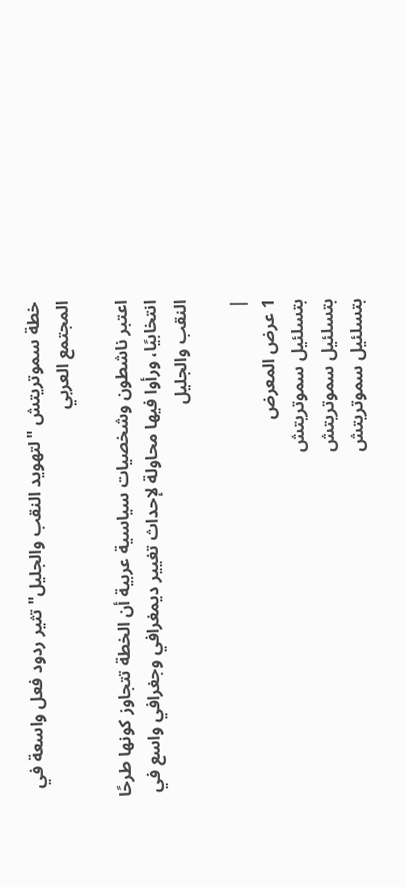خطة سموتريتش "لتهويد النقب والجليل" تثير ردود فعل واسعة في المجتمع العربي

اعتبر ناشطون وشخصيات سياسية عربية أن الخطة تتجاوز كونها طرحًا انتخابيًا، ورأوا فيها محاولة لإحداث تغيير ديمغرافي وجغرافي واسع في النقب والجليل

|
1 عرض المعرض
بتسلئيل سموتريتش
بتسلئيل سموتريتش
بتسلئيل سموتريتش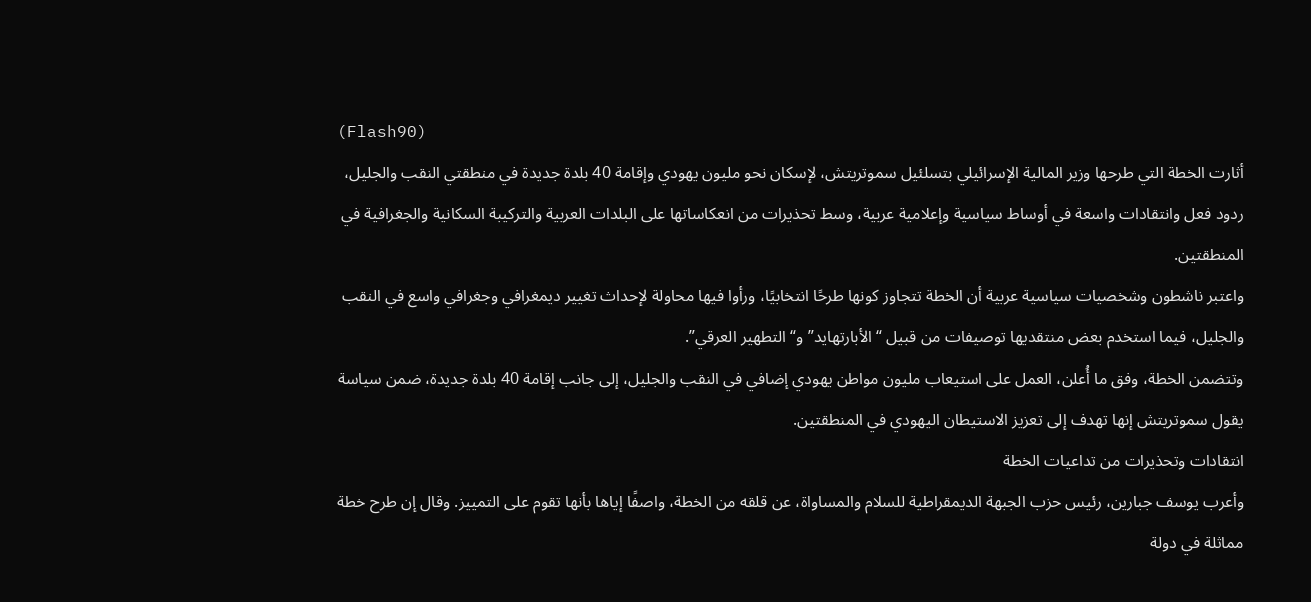(Flash90)
أثارت الخطة التي طرحها وزير المالية الإسرائيلي بتسلئيل سموتريتش، لإسكان نحو مليون يهودي وإقامة 40 بلدة جديدة في منطقتي النقب والجليل، ردود فعل وانتقادات واسعة في أوساط سياسية وإعلامية عربية، وسط تحذيرات من انعكاساتها على البلدات العربية والتركيبة السكانية والجغرافية في المنطقتين.
واعتبر ناشطون وشخصيات سياسية عربية أن الخطة تتجاوز كونها طرحًا انتخابيًا، ورأوا فيها محاولة لإحداث تغيير ديمغرافي وجغرافي واسع في النقب والجليل، فيما استخدم بعض منتقديها توصيفات من قبيل “الأبارتهايد” و“التطهير العرقي”.
وتتضمن الخطة، وفق ما أُعلن، العمل على استيعاب مليون مواطن يهودي إضافي في النقب والجليل، إلى جانب إقامة 40 بلدة جديدة، ضمن سياسة يقول سموتريتش إنها تهدف إلى تعزيز الاستيطان اليهودي في المنطقتين.
انتقادات وتحذيرات من تداعيات الخطة
وأعرب يوسف جبارين، رئيس حزب الجبهة الديمقراطية للسلام والمساواة، عن قلقه من الخطة، واصفًا إياها بأنها تقوم على التمييز. وقال إن طرح خطة مماثلة في دولة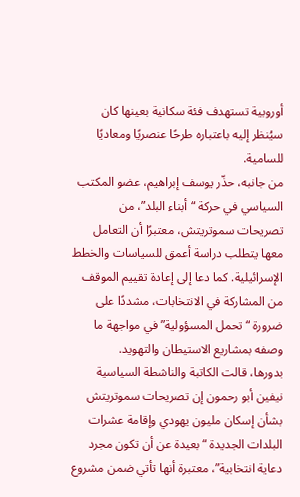أوروبية تستهدف فئة سكانية بعينها كان سيُنظر إليه باعتباره طرحًا عنصريًا ومعاديًا للسامية.
من جانبه، حذّر يوسف إبراهيم، عضو المكتب السياسي في حركة “أبناء البلد”، من تصريحات سموتريتش، معتبرًا أن التعامل معها يتطلب دراسة أعمق للسياسات والخطط الإسرائيلية. كما دعا إلى إعادة تقييم الموقف من المشاركة في الانتخابات، مشددًا على ضرورة “تحمل المسؤولية” في مواجهة ما وصفه بمشاريع الاستيطان والتهويد.
بدورها، قالت الكاتبة والناشطة السياسية نيفين أبو رحمون إن تصريحات سموتريتش بشأن إسكان مليون يهودي وإقامة عشرات البلدات الجديدة “بعيدة عن أن تكون مجرد دعاية انتخابية”، معتبرة أنها تأتي ضمن مشروع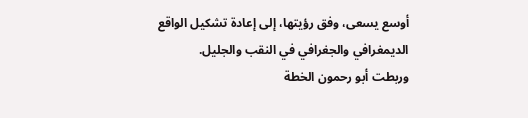أوسع يسعى، وفق رؤيتها، إلى إعادة تشكيل الواقع الديمغرافي والجغرافي في النقب والجليل.
وربطت أبو رحمون الخطة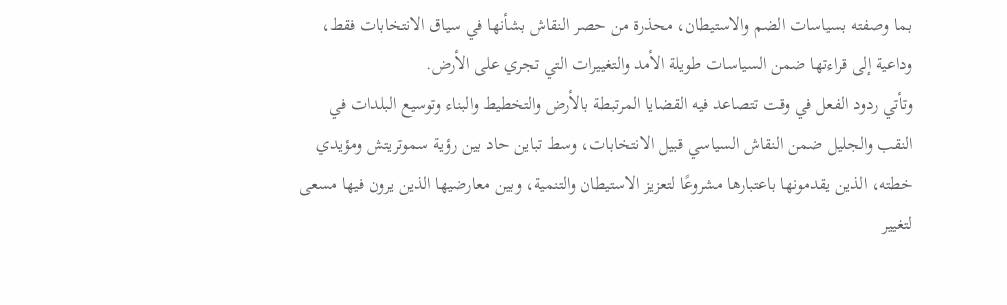بما وصفته بسياسات الضم والاستيطان، محذرة من حصر النقاش بشأنها في سياق الانتخابات فقط، وداعية إلى قراءتها ضمن السياسات طويلة الأمد والتغييرات التي تجري على الأرض.
وتأتي ردود الفعل في وقت تتصاعد فيه القضايا المرتبطة بالأرض والتخطيط والبناء وتوسيع البلدات في النقب والجليل ضمن النقاش السياسي قبيل الانتخابات، وسط تباين حاد بين رؤية سموتريتش ومؤيدي خطته، الذين يقدمونها باعتبارها مشروعًا لتعزيز الاستيطان والتنمية، وبين معارضيها الذين يرون فيها مسعى لتغيير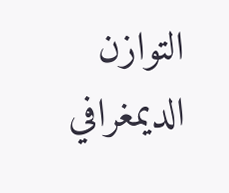التوازن الديمغرافي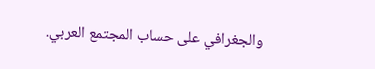والجغرافي على حساب المجتمع العربي.